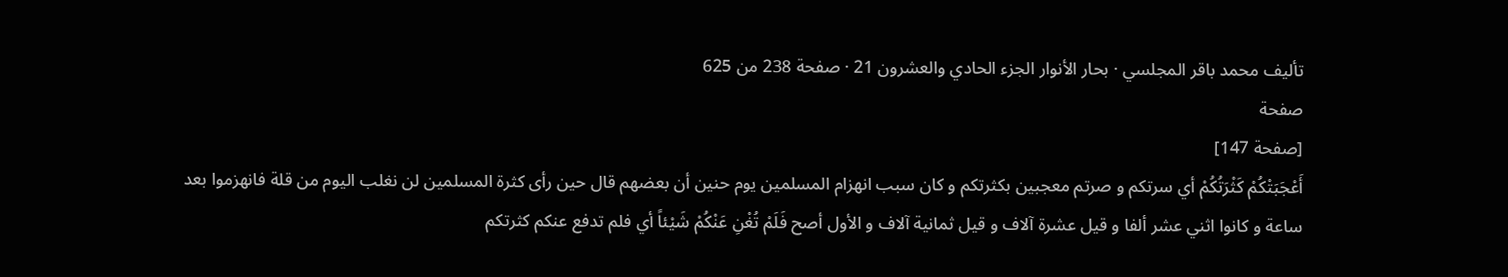تأليف محمد باقر المجلسي · بحار الأنوار الجزء الحادي والعشرون 21 · صفحة 238 من 625
صفحة
[صفحة 147]
أَعْجَبَتْكُمْ كَثْرَتُكُمْ أي سرتكم و صرتم معجبين بكثرتكم و كان سبب انهزام المسلمين يوم حنين أن بعضهم قال حين رأى كثرة المسلمين لن نغلب اليوم من قلة فانهزموا بعد ساعة و كانوا اثني عشر ألفا و قيل عشرة آلاف و قيل ثمانية آلاف و الأول أصح فَلَمْ تُغْنِ عَنْكُمْ شَيْئاً أي فلم تدفع عنكم كثرتكم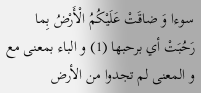سوءا وَ ضاقَتْ عَلَيْكُمُ الْأَرْضُ بِما رَحُبَتْ أي برحبها (1) و الباء بمعنى مع و المعنى لم تجدوا من الأرض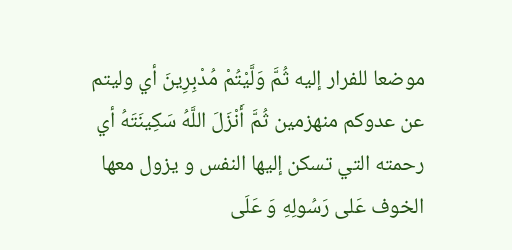موضعا للفرار إليه ثُمَّ وَلَّيْتُمْ مُدْبِرِينَ أي وليتم عن عدوكم منهزمين ثُمَّ أَنْزَلَ اللَّهُ سَكِينَتَهُ أي رحمته التي تسكن إليها النفس و يزول معها الخوف عَلى رَسُولِهِ وَ عَلَى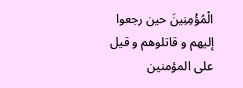الْمُؤْمِنِينَ حين رجعوا إليهم و قاتلوهم و قيل على المؤمنين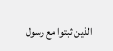الذين ثبتوا مع رسول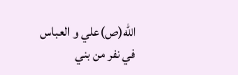الله(ص)علي و العباس في نفر من بني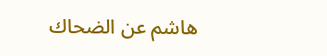هاشم عن الضحاك